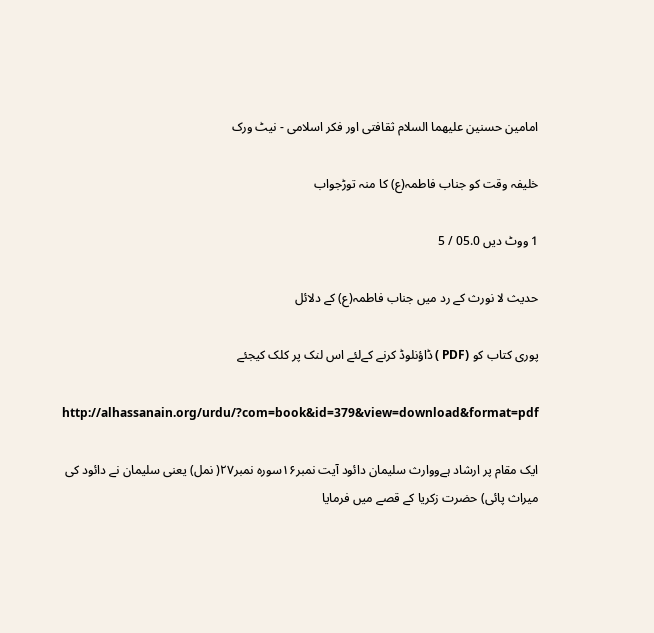امامين حسنين عليهما السلام ثقافتى اور فکر اسلامى - نيٹ ورک

خلیفہ وقت کو جناب فاطمہ(ع) کا منہ توڑجواب

1 ووٹ دیں 05.0 / 5

حدیث لا نورث کے رد میں جناب فاطمہ(ع) کے دلائل

پوری کتاب کو (PDF ) ڈاؤنلوڈ کرنے کےلئے اس لنک پر کلک کیجئے

http://alhassanain.org/urdu/?com=book&id=379&view=download&format=pdf

ایک مقام پر ارشاد ہےووارث سلیمان دائود آیت نمبر۱۶سورہ نمبر۲۷( نمل) یعنی سلیمان نے دائود کی میراث پائی) حضرت زکریا کے قصے میں فرمایا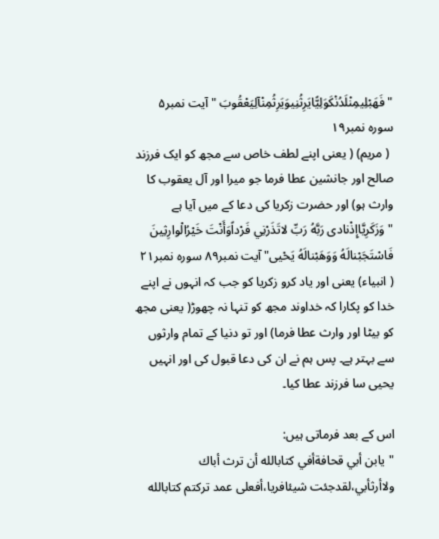"فَهَبْلِيمِنْلَدُنْكَوَلِيًّايَرِثُنِيوَيَرِثُمِنْآلِيَعْقُوبَ " آیت نمبر۵ سورہ نمبر۱۹
 ( مریم) ( یعنی اپنے لطف خاص سے مجھ کو ایک فرزند صالح اور جانشین عطا فرما جو میرا اور آل یعقوب کا وارث ہو) اور حضرت زکریا کی دعا کے میں آیا ہے
"وَزَكَرِيَّاإِذْنادى رَبَّهُ رَبِّ لاتَذَرْنِي فَرْداًوَأَنْتَ خَيْرُالْوارِثِينَ فَاسْتَجَبْنالَهُ وَوَهَبْنالَهُ يَحْيى" آیت نمبر۸۹ سورہ نمبر۲۱
( انبیاء) یعنی اور یاد کرو زکریا کو جب کہ انہوں نے اپنے خدا کو پکارا کہ خداوند مجھ کو تنہا نہ چھوڑ( یعنی مجھ کو بیٹا اور وارث عطا فرما) اور تو دنیا کے تمام وارثوں سے بہتر ہے۔ پس ہم نے ان کی دعا قبول کی اور انہیں یحیی سا فرزند عطا کیا۔

اس کے بعد فرماتی ہیں:
"يابن أبي قحافةأفي كتابالله أن ترث أباك ولاأرثأبي،لقدجئت شيئافريا،أفعلى عمد تركتم كتابالله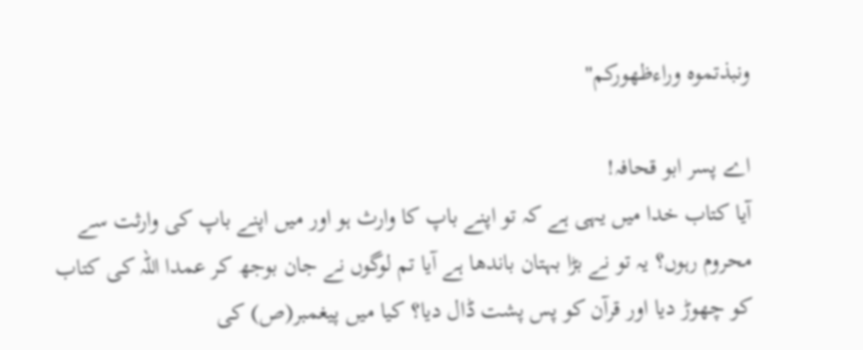ونبذتموه وراءظهوركم"

اے پسر ابو قحافہ!
آیا کتاب خدا میں یہی ہے کہ تو اپنے باپ کا وارث ہو اور میں اپنے باپ کی وارثت سے محروم رہوں؟ یہ تو نے بڑا بہتان باندھا ہے آیا تم لوگوں نے جان بوجھ کر عمدا اللہ کی کتاب کو چھوڑ دیا اور قرآن کو پس پشت ڈال دیا؟ کیا میں پیغمبر(ص) کی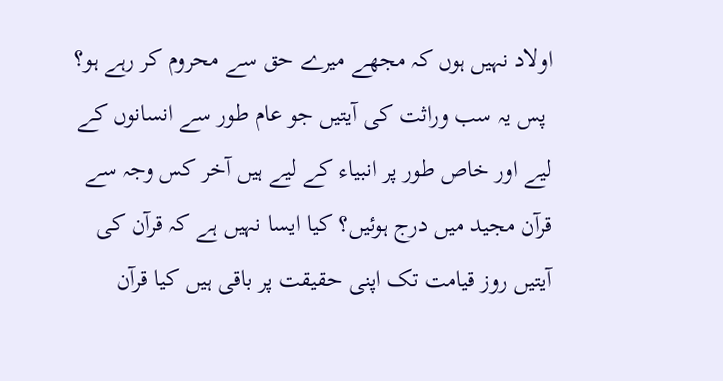اولاد نہیں ہوں کہ مجھے میرے حق سے محروم کر رہے ہو؟
 پس یہ سب وراثت کی آیتیں جو عام طور سے انسانوں کے لیے اور خاص طور پر انبیاء کے لیے ہیں آخر کس وجہ سے قرآن مجید میں درج ہوئیں؟ کیا ایسا نہیں ہے کہ قرآن کی آیتیں روز قیامت تک اپنی حقیقت پر باقی ہیں کیا قرآن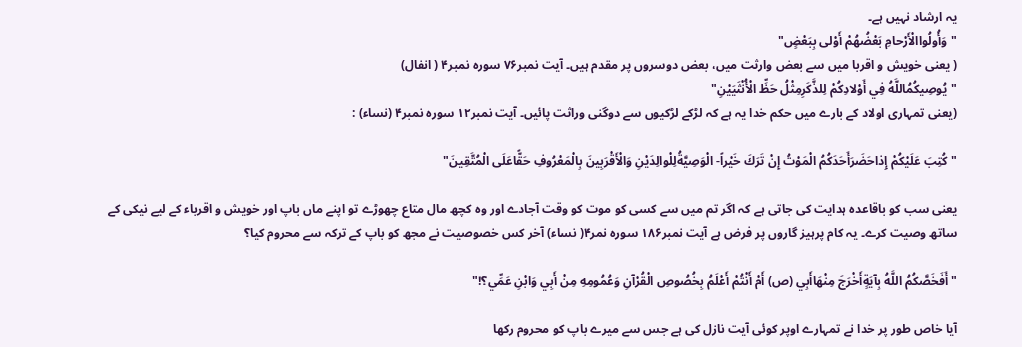یہ ارشاد نہیں ہے۔
"وَأُولُواالْأَرْحامِ بَعْضُهُمْ أَوْلى بِبَعْضٍ"
( یعنی خویش و اقربا میں سے بعض وارثت میں، بعض دوسروں پر مقدم ہیں۔ آیت نمبر۷۶ سورہ نمبر۴ ( انفال)
"يُوصِيكُمُاللَّهُ فِي أَوْلادِكُمْ لِلذَّكَرِمِثْلُ حَظِّ الْأُنْثَيَيْنِ"
(یعنی تمہاری اولاد کے بارے میں حکم خدا یہ ہے کہ لڑکے لڑکیوں سے دوگنی وراثت پائیں۔ آیت نمبر۱۲ سورہ نمبر۴ (نساء) :

" كُتِبَ عَلَيْكُمْ إِذاحَضَرَأَحَدَكُمُ الْمَوْتُ إِنْ تَرَكَ خَيْراً- الْوَصِيَّةُلِلْوالِدَيْنِ وَالْأَقْرَبِينَ بِالْمَعْرُوفِ حَقًّاعَلَى الْمُتَّقِينَ"

یعنی سب کو باقاعدہ ہدایت کی جاتی ہے کہ اگر تم میں سے کسی کو موت کو وقت آجادے اور وہ کچھ مال متاع چھوڑے تو اپنے ماں باپ اور خویش و اقرباء کے لیے نیکی کے ساتھ وصیت کرے۔ یہ کام پرہیز گاروں پر فرض ہے آیت نمبر۱۸۶ سورہ نمر۴( نساء) آخر کس خصوصیت نے مجھ کو باپ کے ترکہ سے محروم کیا؟

"أَفَخَصَّكُمُ اللَّهُ بِآيَةٍأَخْرَجَ مِنْهَاأَبِي (ص) أَمْ أَنْتُمْ أَعْلَمُ بِخُصُوصِ الْقُرْآنِ وَعُمُومِهِ مِنْ أَبِي وَابْنِ عَمِّي؟!"

آیا خاص طور پر خدا نے تمہارے اوپر کوئی آیت نازل کی ہے جس سے میرے باپ کو محروم رکھا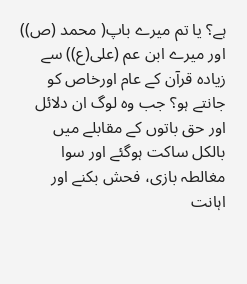ہے؟ یا تم میرے باپ( محمد (ص)) اور میرے ابن عم (علی(ع)) سے زیادہ قرآن کے عام اورخاص کو جانتے ہو؟ جب وہ لوگ ان دلائل اور حق باتوں کے مقابلے میں بالکل ساکت ہوگئے اور سوا مغالطہ بازی، فحش بکنے اور اہانت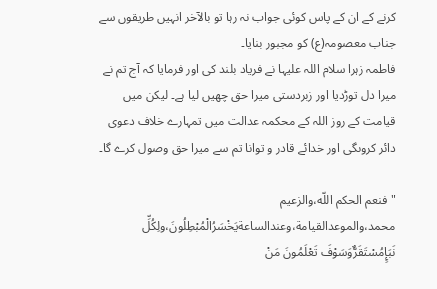کرنے کے ان کے پاس کوئی جواب نہ رہا تو بالآخر انہیں طریقوں سے جناب معصومہ(ع) کو مجبور بنایا۔
فاطمہ زہرا سلام اللہ علیہا نے فریاد بلند کی اور فرمایا کہ آج تم نے میرا دل توڑدیا اور زبردستی میرا حق چھیں لیا ہے۔ لیکن میں قیامت کے روز اللہ کے محکمہ عدالت میں تمہارے خلاف دعوی دائر کروںگی اور خدائے قادر و توانا تم سے میرا حق وصول کرے گا۔

"فنعم الحكم اللّه،والزعيم محمد،والموعدالقيامة،وعندالساعةيَخْسَرُالْمُبْطِلُونَ،ولِكُلِّ نَبَإٍمُسْتَقَرٌّوَسَوْفَ تَعْلَمُونَ مَنْ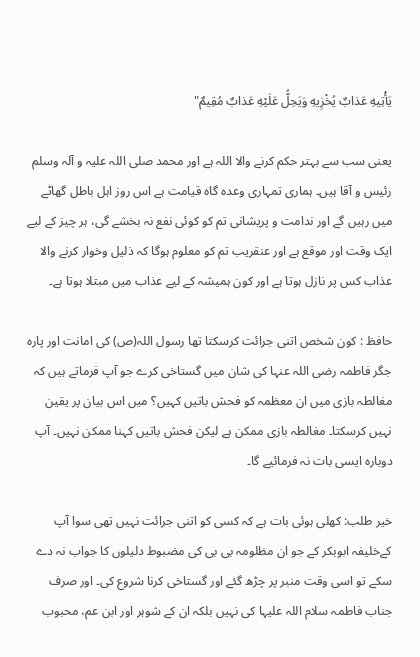يَأْتِيهِ عَذابٌ يُخْزِيهِ وَيَحِلُّ عَلَيْهِ عَذابٌ مُقِيمٌ"

یعنی سب سے بہتر حکم کرنے والا اللہ ہے اور محمد صلی اللہ علیہ و آلہ وسلم رئیس و آقا ہیں۔ ہماری تمہاری وعدہ گاہ قیامت ہے اس روز اہل باطل گھاٹے میں رہیں گے اور ندامت و پریشانی تم کو کوئی نفع نہ بخشے گی، ہر چیز کے لیے ایک وقت اور موقع ہے اور عنقریب تم کو معلوم ہوگا کہ ذلیل وخوار کرنے والا عذاب کس پر نازل ہوتا ہے اور کون ہمیشہ کے لیے عذاب میں مبتلا ہوتا ہے۔

حافظ : کون شخص اتنی جرائت کرسکتا تھا رسول اللہ(ص) کی امانت اور پارہ جگر فاطمہ رضی اللہ عنہا کی شان میں گستاخی کرے جو آپ فرماتے ہیں کہ مغالطہ بازی میں ان معظمہ کو فحش باتیں کہیں؟ میں اس بیان پر یقین نہیں کرسکتا۔ مغالطہ بازی ممکن ہے لیکن فحش باتیں کہنا ممکن نہیں۔ آپ دوبارہ ایسی بات نہ فرمائیے گا۔

خیر طلب: کھلی ہوئی بات ہے کہ کسی کو اتنی جرائت نہیں تھی سوا آپ کےخلیفہ ابوبکر کے جو ان مظلومہ بی بی کی مضبوط دلیلوں کا جواب نہ دے سکے تو اسی وقت منبر پر چڑھ گئے اور گستاخی کرنا شروع کی۔ اور صرف جناب فاطمہ سلام اللہ علیہا کی نہیں بلکہ ان کے شوہر اور ابن عم، محبوب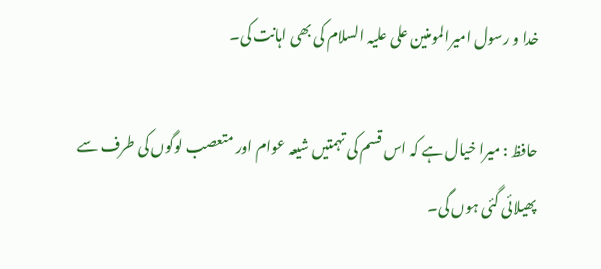خدا و رسول امیرالمومنین علی علیہ السلام کی بھی اہانت کی۔

حافظ : میرا خیال ہے کہ اس قسم کی تہمتیں شیعہ عوام اور متعصب لوگوں کی طرف سے پھیلائی گئی ہوں گی۔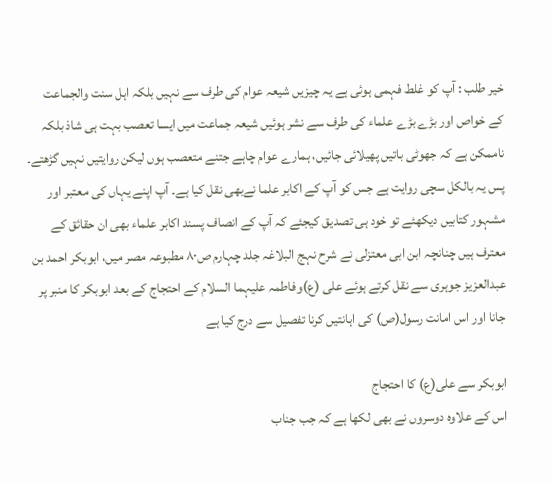خیر طلب : آپ کو غلط فہمی ہوئی ہے یہ چیزیں شیعہ عوام کی طرف سے نہیں بلکہ اہل سنت والجماعت کے خواص اور بڑے بڑے علماء کی طرف سے نشر ہوئیں شیعہ جماعت میں ایسا تعصب بہت ہی شاذ بلکہ ناممکن ہے کہ جھوٹی باتیں پھیلائی جائیں، ہمارے عوام چاہے جتنے متعصب ہوں لیکن روایتیں نہیں گڑھتے۔ پس یہ بالکل سچی روایت ہے جس کو آپ کے اکابر علما نےبھی نقل کیا ہے۔ آپ اپنے یہاں کی معتبر اور مشہور کتابیں دیکھئے تو خود ہی تصدیق کیجئے کہ آپ کے انصاف پسند اکابر علماء بھی ان حقائق کے معترف ہیں چنانچہ ابن ابی معتزلی نے شرح نہج البلاغہ جلد چہارم ص۸۰ مطبوعہ مصر میں، ابوبکر احمد بن عبدالعزیز جوہری سے نقل کرتے ہوئے علی (ع)وفاطمہ علیہما السلام کے احتجاج کے بعد ابوبکر کا منبر پر جانا اور اس امانت رسول(ص) کی اہانتیں کرنا تفصیل سے درج کیا ہے

ابوبکر سے علی(ع) کا احتجاج
اس کے علاوہ دوسروں نے بھی لکھا ہے کہ جب جناب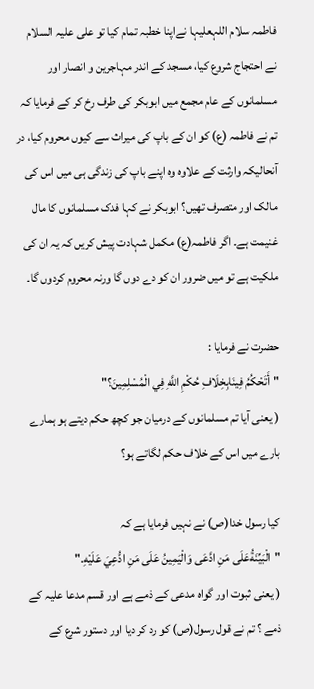فاطمہ سلام اللہعلیہا نےاپنا خطبہ تمام کیا تو علی علیہ السلام نے احتجاج شروع کیا، مسجد کے اندر مہاجرین و انصار اور مسلمانوں کے عام مجمع میں ابوبکر کی طرف رخ کر کے فرمایا کہ تم نے فاطمہ (ع) کو ان کے باپ کی میراث سے کیوں محروم کیا، در آنحالیکہ وارثت کے علاوہ وہ اپنے باپ کی زندگی ہی میں اس کی مالک اور متصرف تھیں؟ ابوبکر نے کہا فدک مسلمانوں کا مال غنیمت ہے۔ اگر فاطمہ(ع) مکمل شہادت پیش کریں کہ یہ ان کی ملکیت ہے تو میں ضرور ان کو دے دوں گا ورنہ محروم کردوں گا۔

حضرت نے فرمایا :
"أَتَحْكُمُ فِينَابِخِلَافِ حُكْمِ اللَّهِ فِي الْمُسْلِمِينَ؟"
( یعنی آیا تم مسلمانوں کے درمیان جو کچھ حکم دیتے ہو ہمارے بارے میں اس کے خلاف حکم لگاتے ہو؟

کیا رسول خدا(ص) نے نہیں فرمایا ہے کہ
"الْبَيِّنَةُعَلَى مَنِ ادَّعَى وَالْيَمِينُ عَلَى مَنِ ادُّعِيَ عَلَيْهِ."
( یعنی ثبوت اور گواہ مدعی کے ذمے ہے اور قسم مدعا علیہ کے ذمے ؟ تم نے قول رسول(ص) کو رد کر دیا اور دستور شرع کے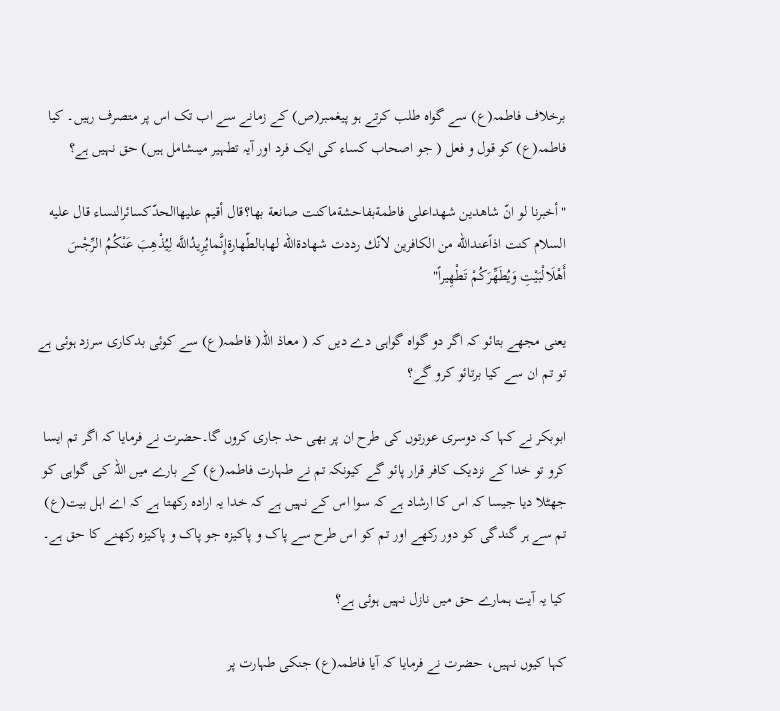برخلاف فاطمہ(ع) سے گواہ طلب کرتے ہو پیغمبر(ص) کے زمانے سے اب تک اس پر متصرف رہیں۔ کیا فاطمہ(ع) کو قول و فعل ( جو اصحاب کساء کی ایک فرد اور آیہ تطہیر میںشامل ہیں) حق نہیں ہے؟

"أخبرنا لو انّ شاهدين شهداعلى فاطمةبفاحشةماكنت صانعة بها؟قال أقيم عليهاالحدّكسائرالنساء قال عليه السلام كنت اذاًعنداللّه من الكافرين لانّك رددت شهادةاللّه لهابالطّهارةإِنَّمايُرِيدُاللَّه لِيُذْهِبَ عَنْكُمُ الرِّجْسَ أَهْلَالْبَيْتِ وَيُطَهِّرَكُمْ تَطْهِيراً"

یعنی مجھے بتائو کہ اگر دو گواہ گواہی دے دیں کہ ( معاذ اللہ( فاطمہ(ع) سے کوئی بدکاری سرزد ہوئی ہے تو تم ان سے کیا برتائو کرو گے؟

ابوبکر نے کہا کہ دوسری عورتوں کی طرح ان پر بھی حد جاری کروں گا۔حضرت نے فرمایا کہ اگر تم ایسا کرو تو خدا کے نزدیک کافر قرار پائو گے کیونکہ تم نے طہارت فاطمہ(ع) کے بارے میں اللہ کی گواہی کو جھٹلا دیا جیسا کہ اس کا ارشاد ہے کہ سوا اس کے نہیں ہے کہ خدا یہ ارادہ رکھتا ہے کہ اے اہل بیت(ع) تم سے ہر گندگی کو دور رکھے اور تم کو اس طرح سے پاک و پاکیزہ جو پاک و پاکیزہ رکھنے کا حق ہے۔

کیا یہ آیت ہمارے حق میں نازل نہیں ہوئی ہے؟

کہا کیوں نہیں، حضرت نے فرمایا کہ آیا فاطمہ(ع) جنکی طہارت پر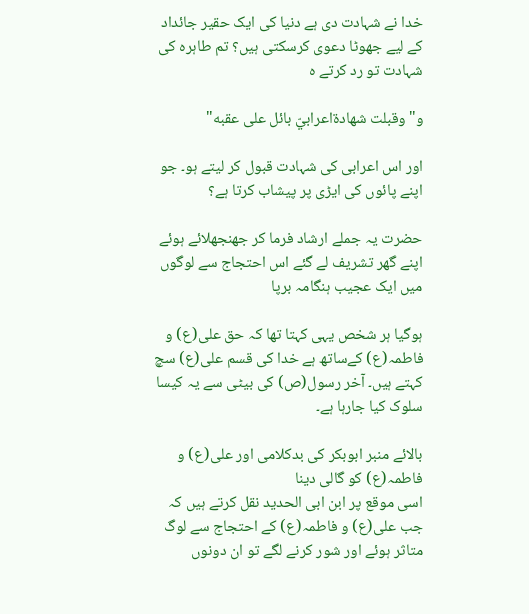خدا نے شہادت دی ہے دنیا کی ایک حقیر جائداد کے لیے جھوٹا دعوی کرسکتی ہیں؟ تم طاہرہ کی شہادت تو رد کرتے ہ

و"وقبلت شهادةاعرابيّ بائل على عقبه"

اور اس اعرابی کی شہادت قبول کر لیتے ہو۔ جو اپنے پائوں کی ایڑی پر پیشاب کرتا ہے؟

حضرت یہ جملے ارشاد فرما کر جھنجھلائے ہوئے اپنے گھر تشریف لے گئے اس احتجاج سے لوگوں میں ایک عجیب ہنگامہ برپا

ہوگیا ہر شخص یہی کہتا تھا کہ حق علی(ع) و فاطمہ(ع) کےساتھ ہے خدا کی قسم علی(ع) سچ کہتے ہیں۔ آخر رسول(ص) کی بیٹی سے یہ کیسا سلوک کیا جارہا ہے۔

بالائے منبر ابوبکر کی بدکلامی اور علی(ع) و فاطمہ(ع) کو گالی دینا
اسی موقع پر ابن ابی الحدید نقل کرتے ہیں کہ جب علی(ع) و فاطمہ(ع) کے احتجاج سے لوگ متاثر ہوئے اور شور کرنے لگے تو ان دونوں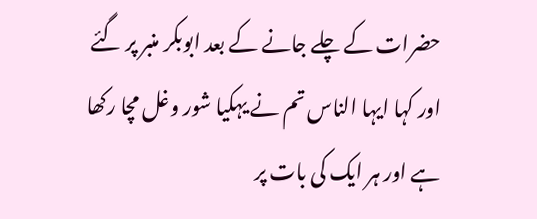حضرات کے چلے جانے کے بعد ابوبکر منبر پر گئے اور کہا ایہا الناس تم نے یہکیا شور وغل مچا رکھا ہے اور ہر ایک کی بات پر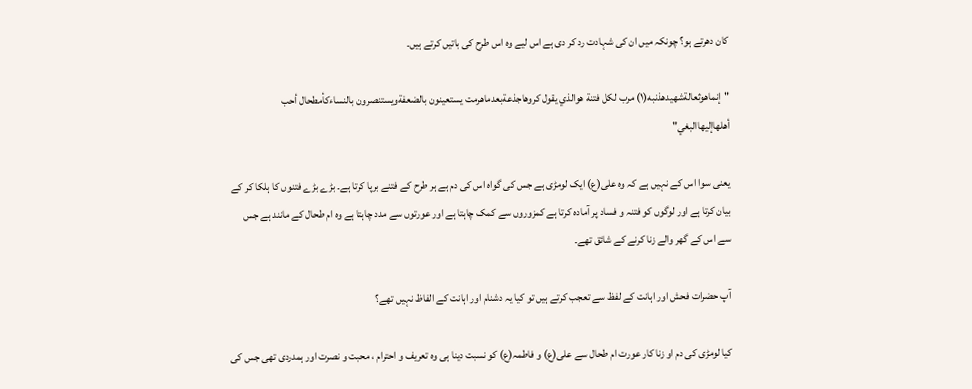کان دھرتے ہو؟ چونکہ میں ان کی شہادت رد کر دی ہے اس لیے وہ اس طرح کی باتیں کرتے ہیں۔

"إنماهوثعالةشهيدهذنبه(۱) مرب لكل فتنة هوالذي يقول كروهاجذعةبعدماهرمت يستعينون بالضعفةويستنصرون بالنساءكأمطحال أحب أهلهاإليهاالبغي"

یعنی سوا اس کے نہیں ہے کہ وہ علی(ع) ایک لومڑی ہے جس کی گواہ اس کی دم ہے ہر طرح کے فتنے برپا کرتا ہے۔ بڑے بڑے فتنوں کا ہلکا کر کے بیان کرتا ہے اور لوگوں کو فتنہ و فساد پر آمادہ کرتا ہے کمزوروں سے کمک چاہتا ہے اور عورتوں سے مدد چاہتا ہے وہ ام طحال کے مانند ہے جس سے اس کے گھر والے زنا کرنے کے شائق تھے۔

آپ حضرات فحش اور اہانت کے لفظ سے تعجب کرتے ہیں تو کیا یہ دشنام اور اہانت کے الفاظ نہیں تھے؟

کیا لومڑی کی دم او زنا کار عورت ام طحال سے علی(ع) و فاطمہ(ع) کو نسبت دینا ہی وہ تعریف و احترام ، محبت و نصرت اور ہمدردی تھی جس کی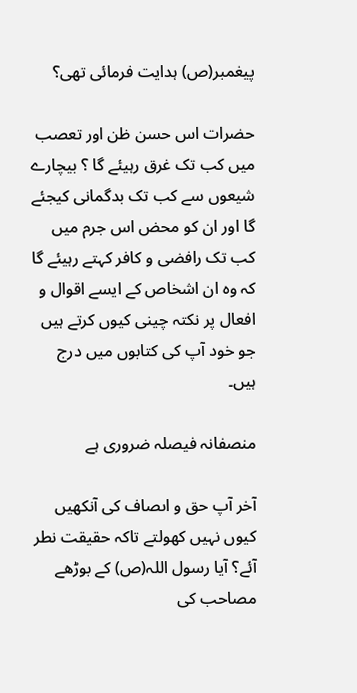پیغمبر(ص) ہدایت فرمائی تھی؟

حضرات اس حسن ظن اور تعصب میں کب تک غرق رہیئے گا ؟ بیچارے شیعوں سے کب تک بدگمانی کیجئے گا اور ان کو محض اس جرم میں کب تک رافضی و کافر کہتے رہیئے گا کہ وہ ان اشخاص کے ایسے اقوال و افعال پر نکتہ چینی کیوں کرتے ہیں جو خود آپ کی کتابوں میں درج ہیں۔

منصفانہ فیصلہ ضروری ہے

آخر آپ حق و اںصاف کی آنکھیں کیوں نہیں کھولتے تاکہ حقیقت نطر آئے؟ آیا رسول اللہ(ص) کے بوڑھے مصاحب کی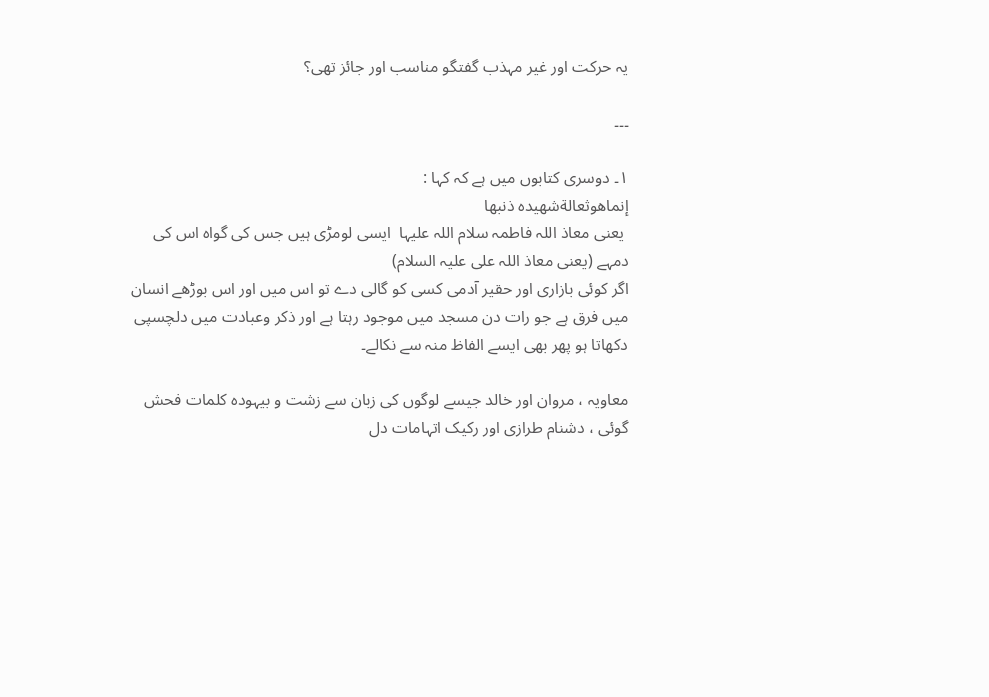یہ حرکت اور غیر مہذب گفتگو مناسب اور جائز تھی؟

۔۔۔

۱۔ دوسری کتابوں میں ہے کہ کہا :
إنماهوثعالةشهيده ذنبها
 یعنی معاذ اللہ فاطمہ سلام اللہ علیہا  ایسی لومڑی ہیں جس کی گواہ اس کی دمہے (یعنی معاذ اللہ علی علیہ السلام)
اگر کوئی بازاری اور حقیر آدمی کسی کو گالی دے تو اس میں اور اس بوڑھے انسان میں فرق ہے جو رات دن مسجد میں موجود رہتا ہے اور ذکر وعبادت میں دلچسپی دکھاتا ہو پھر بھی ایسے الفاظ منہ سے نکالے۔

معاویہ ، مروان اور خالد جیسے لوگوں کی زبان سے زشت و بیہودہ کلمات فحش گوئی ، دشنام طرازی اور رکیک اتہامات دل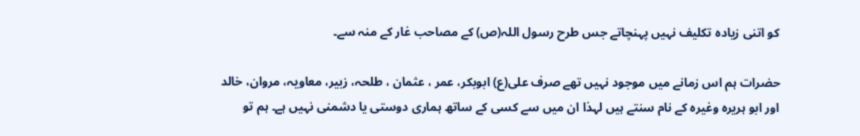کو اتنی زیادہ تکلیف نہیں پہنچاتے جس طرح رسول اللہ(ص) کے مصاحب غار کے منہ سے۔

حضرات ہم اس زمانے میں موجود نہیں تھے صرف علی(ع) ابوبکر، عمر ، عثمان ، طلحہ، زبیر، معاویہ، مروان، خالد اور ابو ہریرہ وغیرہ کے نام سنتے ہیں لہذا ان میں سے کسی کے ساتھ ہماری دوستی یا دشمنی نہیں ہے۔ ہم تو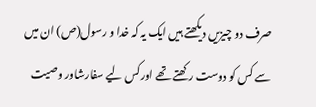صرف دو چیزیں دیکھتے ہیں ایک یہ کہ خدا و رسول(ص) ان میں سے کس کو دوست رکھتے تھے اورکس لیے سفارشاور وصیت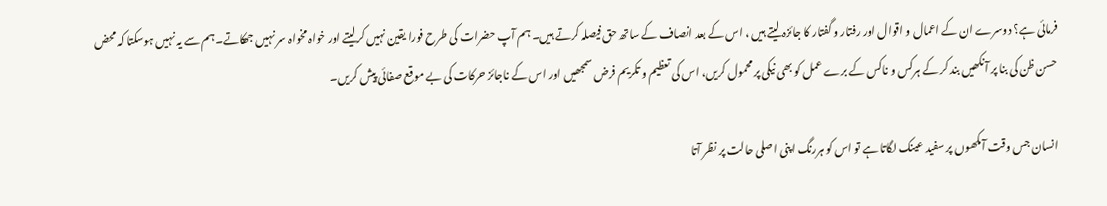فرمائی ہے؟ دوسرے ان کے اعمال و اقوال اور رفتار و گفتار کا جائزہ لیتے ہیں ، اس کے بعد انصاف کے ساتھ حق فیصلہ کرتے ہیں۔ ہم آپ حضرات کی طرح فورا یقین نہیں کرلیتے اور خواہ مخواہ سر نہیں جھکاتے۔ ہم سے یہ نہیں ہوسکتا کہ محض حسن ظن کی بنا پر آنکھیں بند کر کے ہرکس و ناکس کے برے عمل کو بھی نیکی پر محمول کریں، اس کی تعظیم و تکریم فرض سمجھیں اور اس کے ناجائز حرکات کی بے موقع صفائی پیش کریں۔

انسان جس وقت آںکھوں پر سفید عینک لگاتا ہے تو اس کو ہررنگ اپنی اصلی حالت پر نظر آتا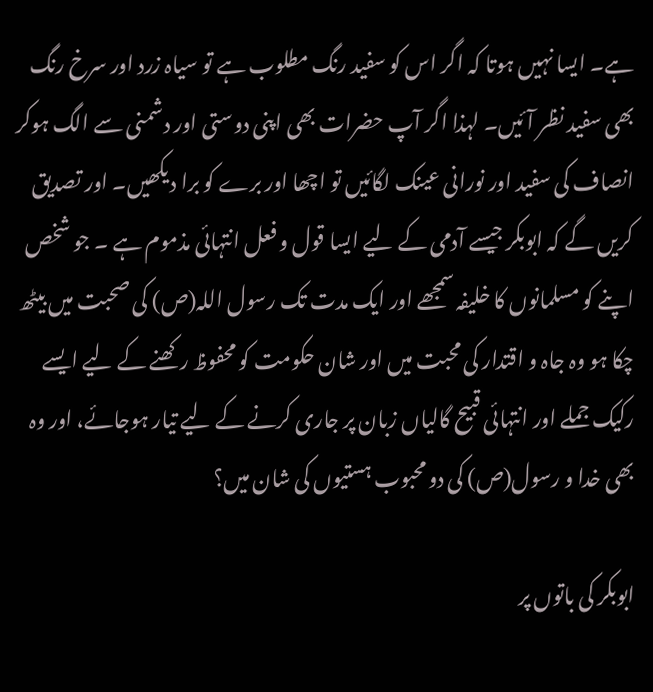ہے۔ ایسا نہیں ہوتا کہ اگر اس کو سفید رنگ مطلوب ہے تو سیاہ زرد اور سرخ رنگ بھی سفید نظر آئیں۔ لہذا اگر آپ حضرات بھی اپنی دوستی اور دشمنی سے الگ ہوکر انصاف کی سفید اور نورانی عینک لگائیں تو اچھا اور برے کو برا دیکھیں۔ اور تصدیق کریں گے کہ ابوبکر جیسے آدمی کے لیے ایسا قول و فعل انتہائی مذموم ہے ۔ جو شخص اپنے کو مسلمانوں کا خلیفہ سمجھے اور ایک مدت تک رسول اللہ(ص) کی صحبت میں بیٹھ چکا ہو وہ جاہ و اقتدار کی محبت میں اور شان حکومت کو محفوظ رکھنے کے لیے ایسے رکیک جملے اور انتہائی قبیح گالیاں زبان پر جاری کرنے کے لیے تیار ہوجائے، اور وہ بھی خدا و رسول(ص) کی دو محبوب ہستیوں کی شان میں؟

ابوبکر کی باتوں پر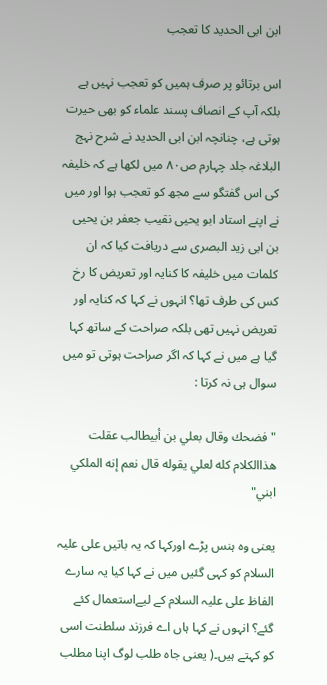ابن ابی الحدید کا تعجب

اس برتائو پر صرف ہمیں کو تعجب نہیں ہے بلکہ آپ کے انصاف پسند علماء کو بھی حیرت ہوتی ہے، چنانچہ ابن ابی الحدید نے شرح نہج البلاغہ جلد چہارم ص۸۰ میں لکھا ہے کہ خلیفہ کی اس گفتگو سے مجھ کو تعجب ہوا اور میں نے اپنے استاد ابو یحیی نقیب جعفر بن یحیی بن ابی زید البصری سے دریافت کیا کہ ان کلمات میں خلیفہ کا کنایہ اور تعریض کا رخ کس کی طرف تھا؟ انہوں نے کہا کہ کنایہ اور تعریض نہیں تھی بلکہ صراحت کے ساتھ کہا گیا ہے میں نے کہا کہ اگر صراحت ہوتی تو میں سوال ہی نہ کرتا :

"فضحك وقال بعلي بن أبيطالب عقلت هذاالكلام كله لعلي يقوله قال نعم إنه الملكي ابني"

یعنی وہ ہنس پڑے اورکہا کہ یہ باتیں علی علیہ السلام کو کہی گئیں میں نے کہا کیا یہ سارے الفاظ علی علیہ السلام کے لیےاستعمال کئے گئے؟ انہوں نے کہا ہاں اے فرزند سلطنت اسی کو کہتے ہیں۔( یعنی جاہ طلب لوگ اپنا مطلب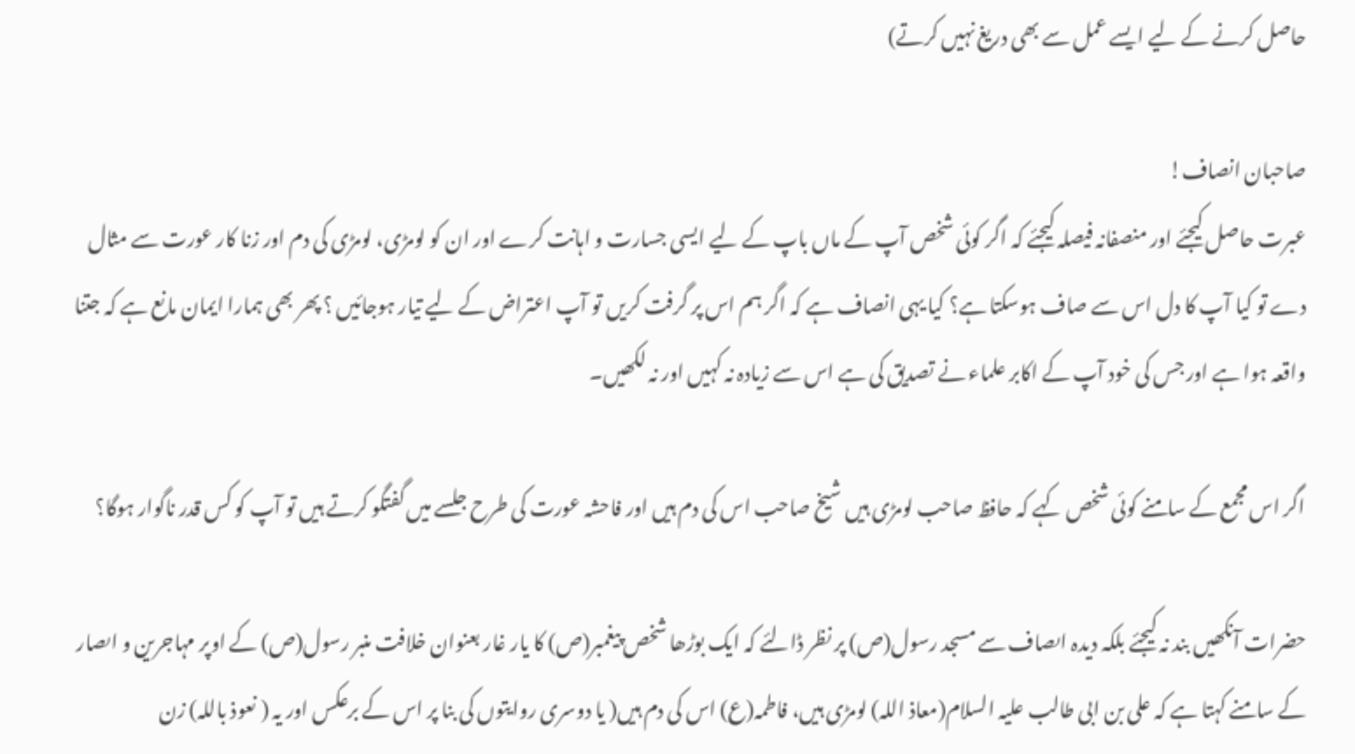حاصل کرنے کے لیے ایسے عمل سے بھی دریغ نہیں کرتے)

صاحبان انصاف!
عبرت حاصل کیجئے اور منصفانہ فیصلہ کیجئے کہ اگر کوئی شخص آپ کے ماں باپ کے لیے ایسی جسارت و اہانت کرے اور ان کو لومڑی، لومڑی کی دم اور زنا کار عورت سے مثال دے تو کیا آپ کا دل اس سے صاف ہوسکتا ہے؟ کیا یہی انصاف ہے کہ اگر ہم اس پر گرفت کریں تو آپ اعتراض کے لیے تیار ہوجائیں ؟ پھر بھی ہمارا ایمان مانع ہے کہ جتنا واقعہ ہوا ہے اور جس کی خود آپ کے اکابر علماء نے تصدیق کی ہے اس سے زیادہ نہ کہیں اور نہ لکھیں۔

اگر اس مجمع کے سامنے کوئی شخص کہے کہ حافظ صاحب لومڑی ہیں شیخ صاحب اس کی دم ہیں اور فاحشہ عورت کی طرح جلسے میں گفتگو کرتے ہیں تو آپ کو کس قدر ناگوار ہوگا؟

حضرات آنکھیں بند نہ کیجئے بلکہ دیدہ اںصاف سے مسجد رسول(ص) پر نظر ڈالئے کہ ایک بوڑھا شخص پیغمبر(ص) کا یار غار بعنوان خلافت منبر رسول(ص) کے اوپر مہاجرین و اںصار کے سامنے کہتا ہے کہ علی بن ابی طالب علیہ السلام(معاذ اللہ) لومڑی ہیں، فاطمہ(ع) اس کی دم ہیں( یا دوسری روایتوں کی بنا پر اس کے برعکس اور یہ ( نعوذ باللہ) زن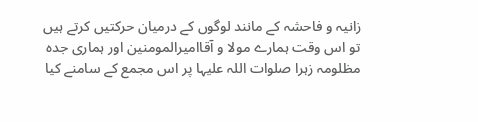زانیہ و فاحشہ کے مانند لوگوں کے درمیان حرکتیں کرتے ہیں تو اس وقت ہمارے مولا و آقاامیرالمومنین اور ہماری جدہ مظلومہ زہرا صلوات اللہ علیہا پر اس مجمع کے سامنے کیا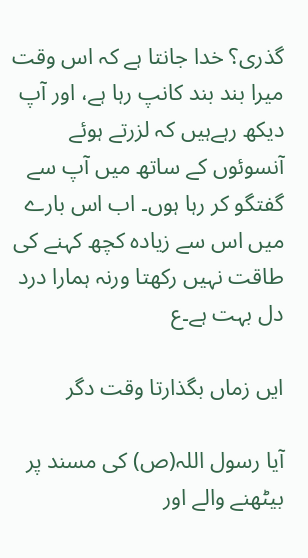گذری؟ خدا جانتا ہے کہ اس وقت میرا بند بند کانپ رہا ہے، اور آپ دیکھ رہےہیں کہ لزرتے ہوئے آنسوئوں کے ساتھ میں آپ سے گفتگو کر رہا ہوں۔ اب اس بارے میں اس سے زیادہ کچھ کہنے کی طاقت نہیں رکھتا ورنہ ہمارا درد دل بہت ہے۔ع

ایں زماں بگذارتا وقت دگر

آیا رسول اللہ(ص) کی مسند پر بیٹھنے والے اور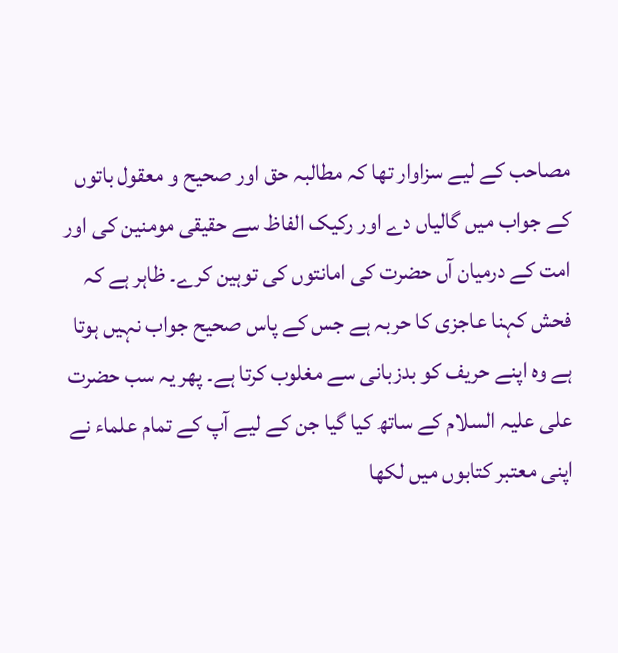مصاحب کے لیے سزاوار تھا کہ مطالبہ حق اور صحیح و معقول باتوں کے جواب میں گالیاں دے اور رکیک الفاظ سے حقیقی مومنین کی اور امت کے درمیان آں حضرت کی امانتوں کی توہین کرے۔ ظاہر ہے کہ فحش کہنا عاجزی کا حربہ ہے جس کے پاس صحیح جواب نہیں ہوتا ہے وہ اپنے حریف کو بدزبانی سے مغلوب کرتا ہے۔ پھر یہ سب حضرت علی علیہ السلام کے ساتھ کیا گیا جن کے لیے آپ کے تمام علماء نے اپنی معتبر کتابوں میں لکھا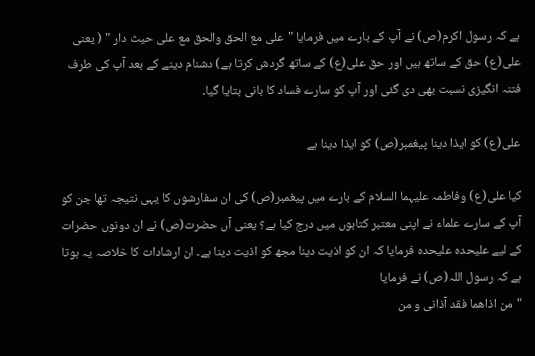ہے کہ رسول اکرم(ص) نے آپ کے بارے میں فرمایا "علی مع الحق والحق مع علی حيث دار " ( یعنی علی(ع) حق کے ساتھ ہیں اور حق علی(ع) کے ساتھ گردش کرتا ہے) دشنام دینے کے بعد آپ کی طرف فتنہ انگیزی نسبت بھی دی گئی اور آپ کو سارے فساد کا بانی بتایا گیا۔

علی(ع) کو ایذا دینا پیغمبر(ص) کو ایذا دینا ہے

کیا علی(ع) وفاطمہ علیہما السلام کے بارے میں پیغمبر(ص) کی ان سفارشوں کا یہی نتیجہ تھا جن کو آپ کے سارے علماء نے اپنی معتبر کتابوں میں درج کیا ہے؟ یعنی آں حضرت(ص) نے ان دونوں حضرات کے لیے علیحدہ علیحدہ فرمایا کہ ان کو اذیت دینا مجھ کو اذیت دینا ہے۔ ان ارشادات کا خلاصہ یہ ہوتا ہے کہ رسول اللہ(ص) نے فرمایا
"من اذاهما فقد آذانی و من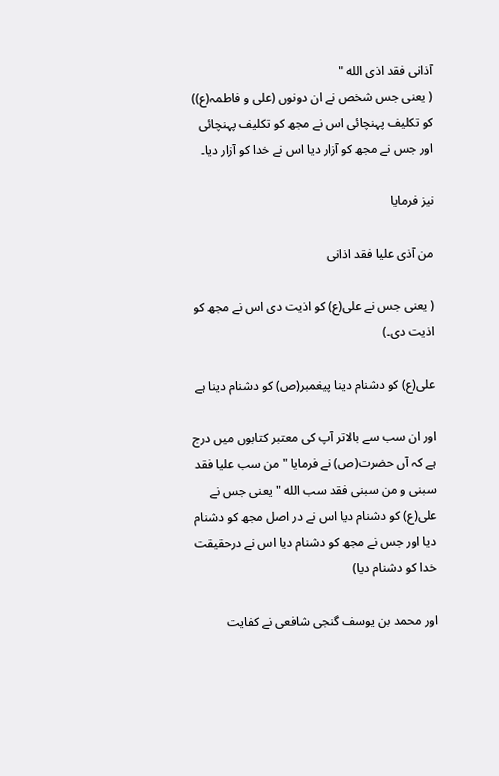آذانی فقد اذی الله "
( یعنی جس شخص نے ان دونوں (علی و فاطمہ(ع)) کو تکلیف پہنچائی اس نے مجھ کو تکلیف پہنچائی اور جس نے مجھ کو آزار دیا اس نے خدا کو آزار دیا۔

نیز فرمایا

من آذی عليا فقد اذانی

( یعنی جس نے علی(ع) کو اذیت دی اس نے مجھ کو اذیت دی۔)

علی(ع) کو دشنام دینا پیغمبر(ص) کو دشنام دینا ہے

اور ان سب سے بالاتر آپ کی معتبر کتابوں میں درج ہے کہ آں حضرت(ص) نے فرمایا "من سب عليا فقد سبنی و من سبنی فقد سب الله " یعنی جس نے علی(ع) کو دشنام دیا اس نے در اصل مجھ کو دشنام دیا اور جس نے مجھ کو دشنام دیا اس نے درحقیقت خدا کو دشنام دیا)

اور محمد بن یوسف گنجی شافعی نے کفایت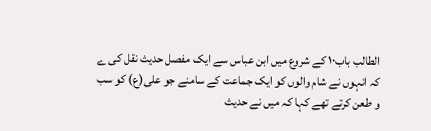الطالب باب۱۰ کے شروع میں ابن عباس سے ایک مفصل حدیث نقل کی ے کہ انہوں نے شام والوں کو ایک جماعت کے سامنے جو علی(ع) کو سب و طعن کرتے تھے کہا کہ میں نے حدیث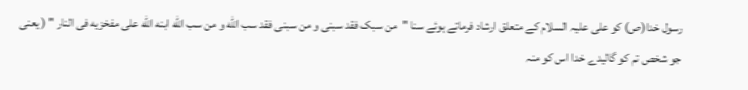رسول خدا(ص) کو علی علیہ السلام کے متعلق ارشاد فرماتے ہوئے سنا "من سبک فقد سبنی و من سبنی فقد سب الله و من سب الله ابنه الله علی مفخزيه فی النار " ( یعنی جو شخص تم کو گالیدے خدا اس کو منہ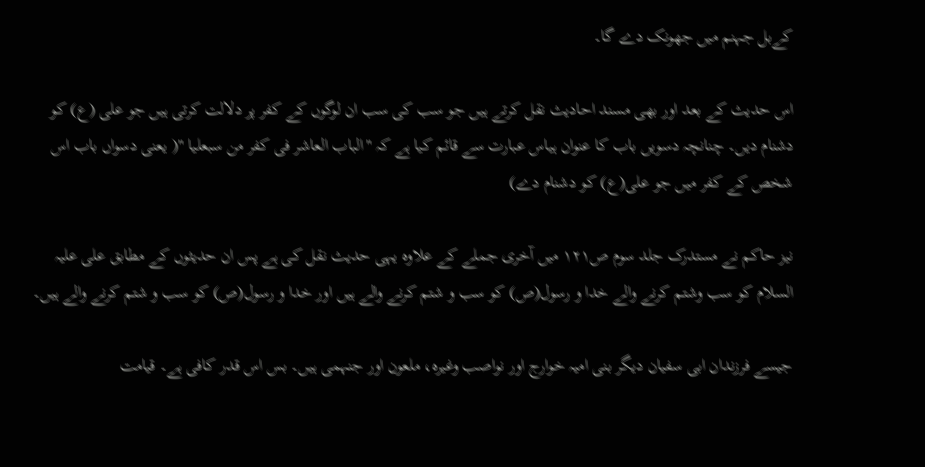کےبل جہنم میں جھونک دے گا۔

اس حدیث کے بعد اور بھی مسند احادیث نقل کرتے ہیں جو سب کی سب ان لوگوں کے کفر پر دلالت کرتی ہیں جو علی (ع) کو دشنام دیں۔ چنانچہ دسویں باب کا عنوان ہیاس عبارت سے قائم کیا ہے کہ "الباب العاشر فی کفر من سبعليا "( یعنی دسواں باب اس شخص کے کفر میں جو علی(ع) کو دشنام دے)

نیز حاکم نے مستدرک جلد سوم ص۱۲۱ میں آخری جملے کے علاوہ یہی حدیث نقل کی ہے پس ان حدیثوں کے مطابق علی علیہ السلام کو سب وشتم کرنے والے خدا و رسول(ص) کو سب و شتم کرنے والے ہیں اور خدا و رسول(ص) کو سب و شتم کرنے والے ہیں۔

جیسے فرزندان ابی سفیان دیگر بنی امیہ خوارج اور نواصب وغیرہ، ملعون اور جنہمی ہیں۔ بس اس قدر کافی ہے۔ قیامت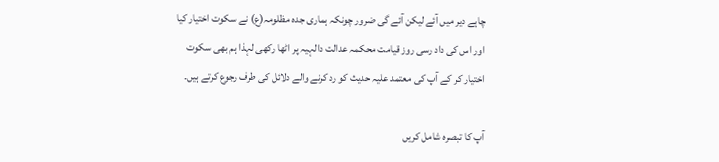چاہے دیر میں آئے لیکن آئے گی ضرور چونکہ ہماری جدہ مظلومہ(ع) نے سکوت اختیار کیا اور اس کی داد رسی روز قیامت محکمہ عدالت دالہیہ پر اٹھا رکھی لہذا ہم بھی سکوت اختیار کر کے آپ کی معتمد علیہ حدیث کو رد کرنے والے دلائل کی طرف رجوع کرتے ہیں۔

آپ کا تبصرہ شامل کریں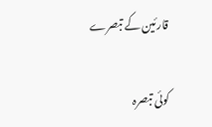قارئین کے تبصرے

کوئی تبصرہ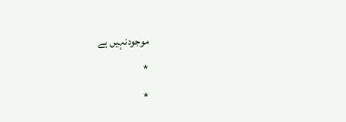موجودنہیں ہے
*
*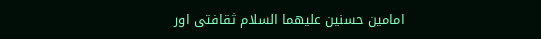امامين حسنين عليهما السلام ثقافتى اور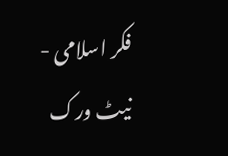فکر اسلامى - نيٹ ورک